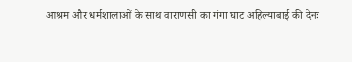आश्रम और धर्मशालाओं के साथ वाराणसी का गंगा घाट अहिल्याबाई की देनः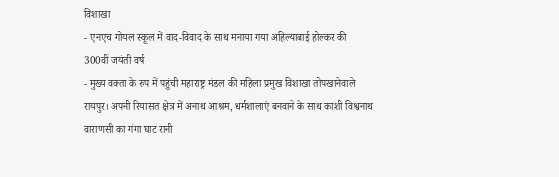विशाखा
- एनएच गोयल स्कूल में वाद-विवाद के साथ मनाया गया अहिल्याबाई होल्कर की 300वीं जयंती वर्ष
- मुख्य वक्ता के रुप में पहुंची महाराष्ट्र मंडल की महिला प्रमुख विशाखा तोपखानेवाले
रायपुर। अपनी रियासत क्षेत्र में अनाथ आश्रम, धर्मशालाएं बनवाने के साथ काशी विश्वनाथ वाराणसी का गंगा घाट रानी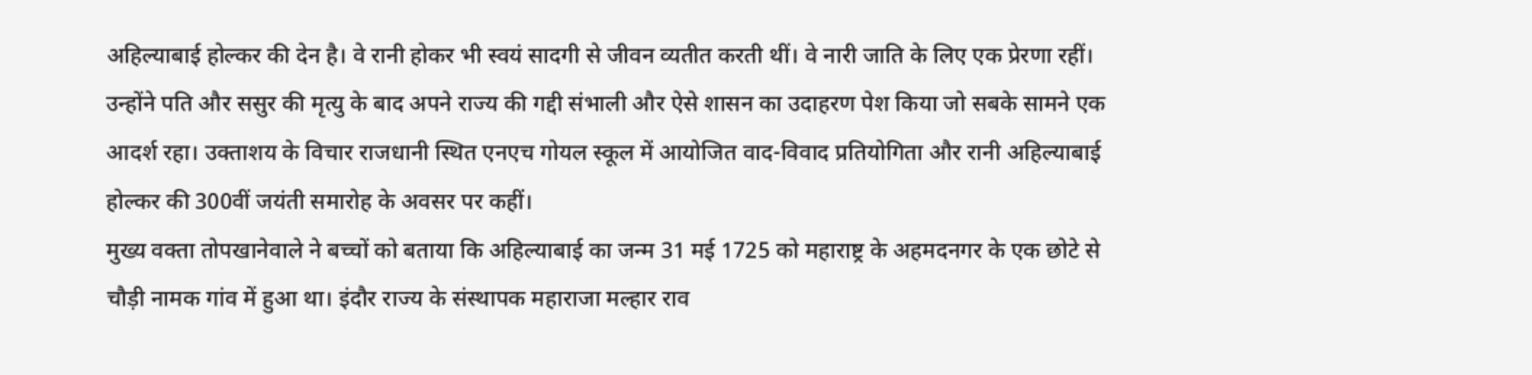अहिल्याबाई होल्कर की देन है। वे रानी होकर भी स्वयं सादगी से जीवन व्यतीत करती थीं। वे नारी जाति के लिए एक प्रेरणा रहीं। उन्होंने पति और ससुर की मृत्यु के बाद अपने राज्य की गद्दी संभाली और ऐसे शासन का उदाहरण पेश किया जो सबके सामने एक आदर्श रहा। उक्ताशय के विचार राजधानी स्थित एनएच गोयल स्कूल में आयोजित वाद-विवाद प्रतियोगिता और रानी अहिल्याबाई होल्कर की 300वीं जयंती समारोह के अवसर पर कहीं।
मुख्य वक्ता तोपखानेवाले ने बच्चों को बताया कि अहिल्याबाई का जन्म 31 मई 1725 को महाराष्ट्र के अहमदनगर के एक छोटे से चौड़ी नामक गांव में हुआ था। इंदौर राज्य के संस्थापक महाराजा मल्हार राव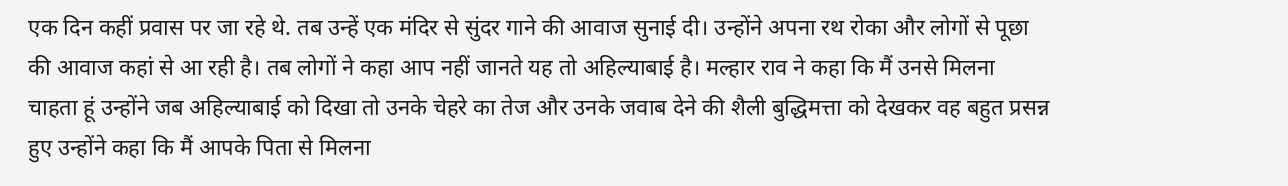एक दिन कहीं प्रवास पर जा रहे थे. तब उन्हें एक मंदिर से सुंदर गाने की आवाज सुनाई दी। उन्होंने अपना रथ रोका और लोगों से पूछा की आवाज कहां से आ रही है। तब लोगों ने कहा आप नहीं जानते यह तो अहिल्याबाई है। मल्हार राव ने कहा कि मैं उनसे मिलना चाहता हूं उन्होंने जब अहिल्याबाई को दिखा तो उनके चेहरे का तेज और उनके जवाब देने की शैली बुद्धिमत्ता को देखकर वह बहुत प्रसन्न हुए उन्होंने कहा कि मैं आपके पिता से मिलना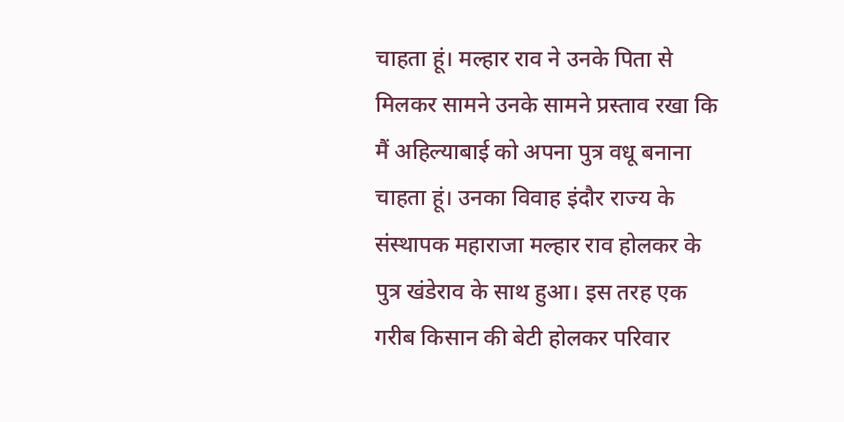चाहता हूं। मल्हार राव ने उनके पिता से मिलकर सामने उनके सामने प्रस्ताव रखा कि मैं अहिल्याबाई को अपना पुत्र वधू बनाना चाहता हूं। उनका विवाह इंदौर राज्य के संस्थापक महाराजा मल्हार राव होलकर के पुत्र खंडेराव के साथ हुआ। इस तरह एक गरीब किसान की बेटी होलकर परिवार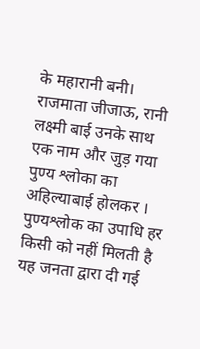के महारानी बनी। राजमाता जीजाऊ, रानी लक्ष्मी बाई उनके साथ एक नाम और जुड़ गया पुण्य श्लोका का अहिल्याबाई होलकर । पुण्यश्लोक का उपाधि हर किसी को नहीं मिलती है यह जनता द्वारा दी गई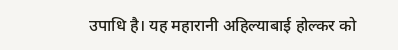उपाधि है। यह महारानी अहिल्याबाई होल्कर को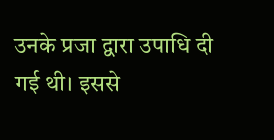उनके प्रजा द्वारा उपाधि दी गई थी। इससे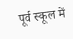पूर्व स्कूल में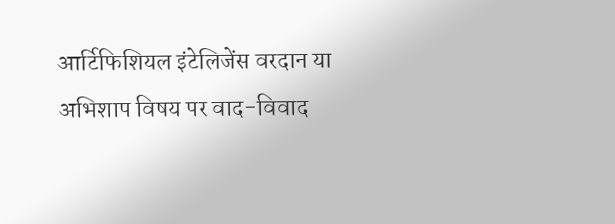आर्टिफिशियल इंटेलिजेंस वरदान या अभिशाप विषय पर वाद-विवाद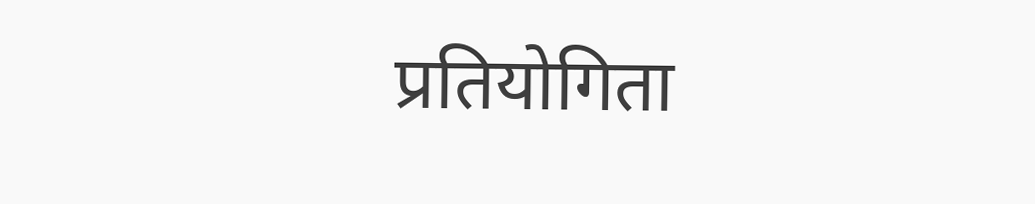प्रतियोगिता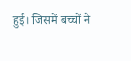हुई। जिसमें बच्चों ने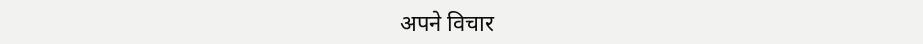अपने विचार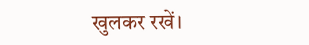खुलकर रखें।